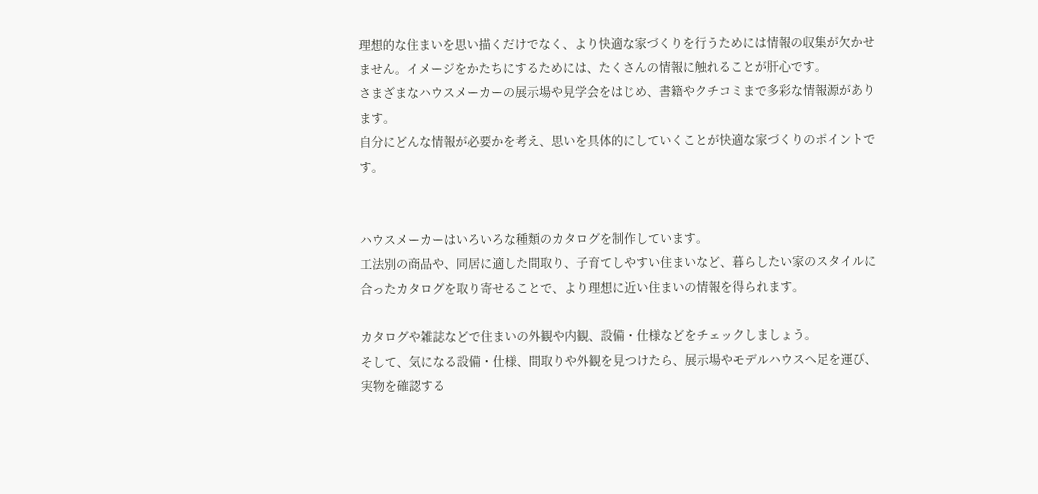理想的な住まいを思い描くだけでなく、より快適な家づくりを行うためには情報の収集が欠かせません。イメージをかたちにするためには、たくさんの情報に触れることが肝心です。
さまざまなハウスメーカーの展示場や見学会をはじめ、書籍やクチコミまで多彩な情報源があります。
自分にどんな情報が必要かを考え、思いを具体的にしていくことが快適な家づくりのポイントです。


ハウスメーカーはいろいろな種類のカタログを制作しています。
工法別の商品や、同居に適した間取り、子育てしやすい住まいなど、暮らしたい家のスタイルに合ったカタログを取り寄せることで、より理想に近い住まいの情報を得られます。

カタログや雑誌などで住まいの外観や内観、設備・仕様などをチェックしましょう。
そして、気になる設備・仕様、間取りや外観を見つけたら、展示場やモデルハウスへ足を運び、実物を確認する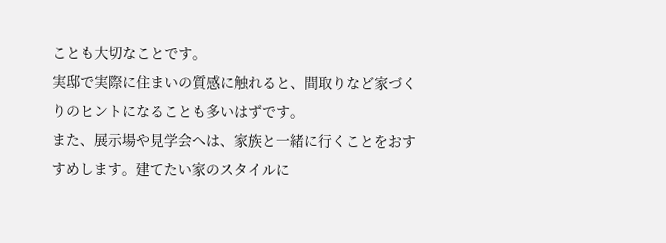ことも大切なことです。
実邸で実際に住まいの質感に触れると、間取りなど家づくりのヒントになることも多いはずです。
また、展示場や見学会へは、家族と一緒に行くことをおすすめします。建てたい家のスタイルに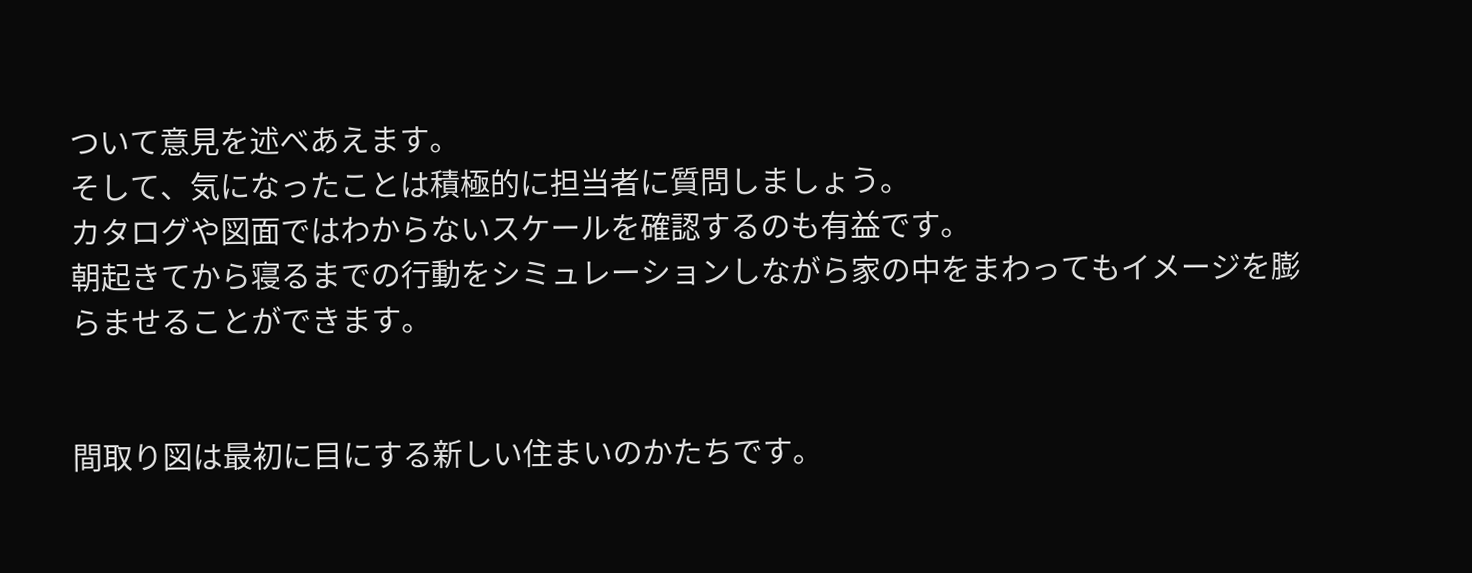ついて意見を述べあえます。
そして、気になったことは積極的に担当者に質問しましょう。
カタログや図面ではわからないスケールを確認するのも有益です。
朝起きてから寝るまでの行動をシミュレーションしながら家の中をまわってもイメージを膨らませることができます。


間取り図は最初に目にする新しい住まいのかたちです。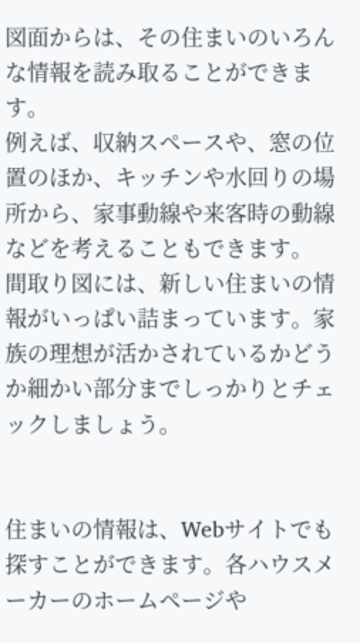図面からは、その住まいのいろんな情報を読み取ることができます。
例えば、収納スペースや、窓の位置のほか、キッチンや水回りの場所から、家事動線や来客時の動線などを考えることもできます。
間取り図には、新しい住まいの情報がいっぱい詰まっています。家族の理想が活かされているかどうか細かい部分までしっかりとチェックしましょう。


住まいの情報は、Webサイトでも探すことができます。各ハウスメーカーのホームページや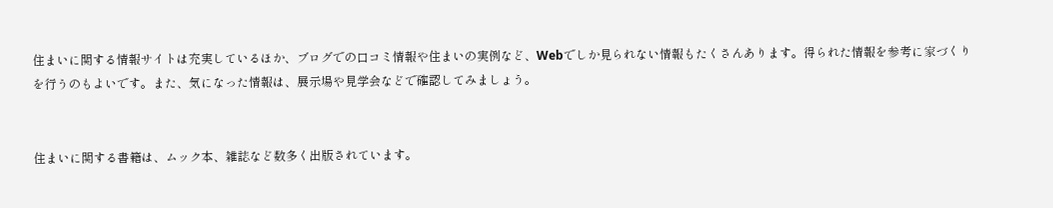住まいに関する情報サイトは充実しているほか、ブログでの口コミ情報や住まいの実例など、Webでしか見られない情報もたくさんあります。得られた情報を参考に家づくりを行うのもよいです。また、気になった情報は、展示場や見学会などで確認してみましょう。


住まいに関する書籍は、ムック本、雑誌など数多く出版されています。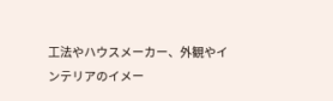工法やハウスメーカー、外観やインテリアのイメー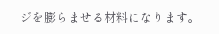ジを膨らませる材料になります。